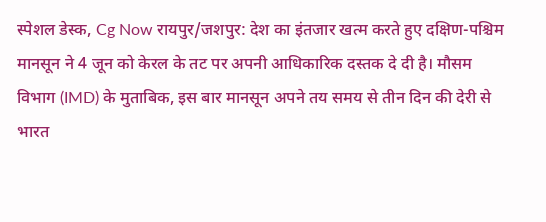स्पेशल डेस्क, Cg Now रायपुर/जशपुर: देश का इंतजार खत्म करते हुए दक्षिण-पश्चिम मानसून ने 4 जून को केरल के तट पर अपनी आधिकारिक दस्तक दे दी है। मौसम विभाग (IMD) के मुताबिक, इस बार मानसून अपने तय समय से तीन दिन की देरी से भारत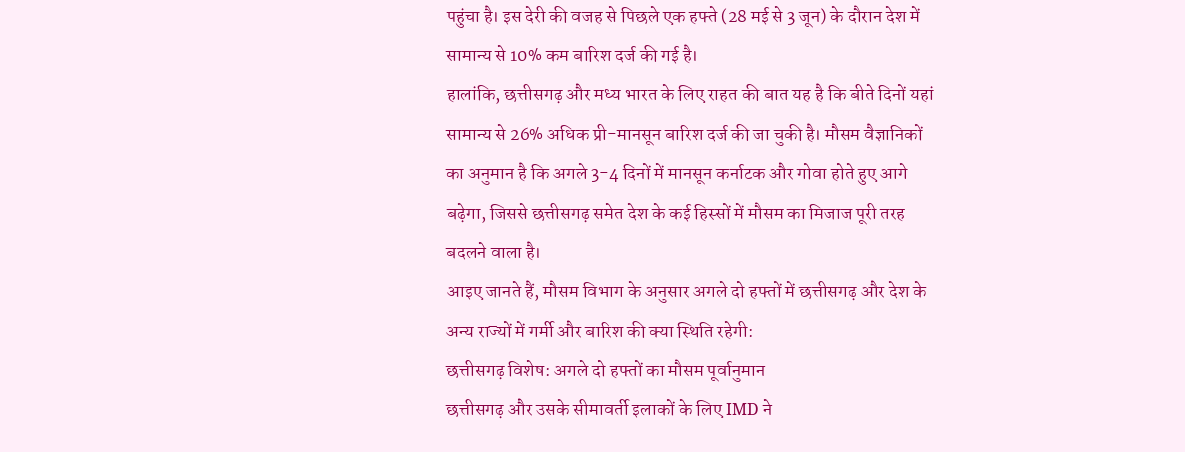पहुंचा है। इस देरी की वजह से पिछले एक हफ्ते (28 मई से 3 जून) के दौरान देश में सामान्य से 10% कम बारिश दर्ज की गई है।
हालांकि, छत्तीसगढ़ और मध्य भारत के लिए राहत की बात यह है कि बीते दिनों यहां सामान्य से 26% अधिक प्री-मानसून बारिश दर्ज की जा चुकी है। मौसम वैज्ञानिकों का अनुमान है कि अगले 3-4 दिनों में मानसून कर्नाटक और गोवा होते हुए आगे बढ़ेगा, जिससे छत्तीसगढ़ समेत देश के कई हिस्सों में मौसम का मिजाज पूरी तरह बदलने वाला है।
आइए जानते हैं, मौसम विभाग के अनुसार अगले दो हफ्तों में छत्तीसगढ़ और देश के अन्य राज्यों में गर्मी और बारिश की क्या स्थिति रहेगी:
छत्तीसगढ़ विशेष: अगले दो हफ्तों का मौसम पूर्वानुमान
छत्तीसगढ़ और उसके सीमावर्ती इलाकों के लिए IMD ने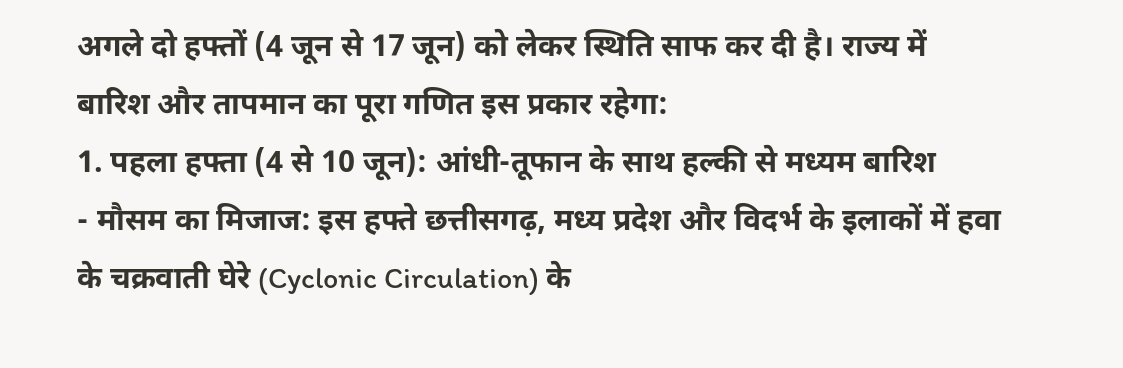अगले दो हफ्तों (4 जून से 17 जून) को लेकर स्थिति साफ कर दी है। राज्य में बारिश और तापमान का पूरा गणित इस प्रकार रहेगा:
1. पहला हफ्ता (4 से 10 जून): आंधी-तूफान के साथ हल्की से मध्यम बारिश
- मौसम का मिजाज: इस हफ्ते छत्तीसगढ़, मध्य प्रदेश और विदर्भ के इलाकों में हवा के चक्रवाती घेरे (Cyclonic Circulation) के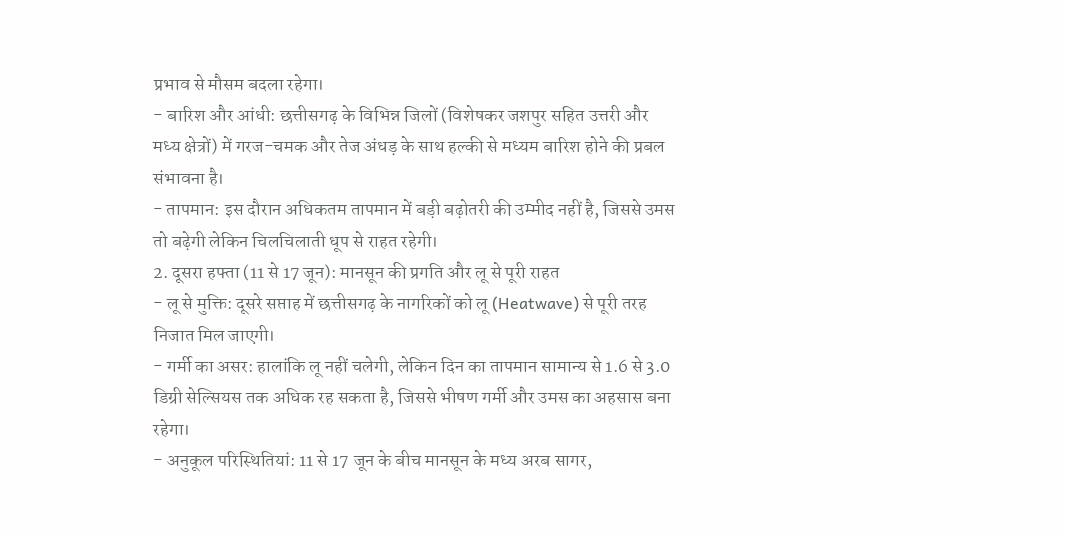प्रभाव से मौसम बदला रहेगा।
- बारिश और आंधी: छत्तीसगढ़ के विभिन्न जिलों (विशेषकर जशपुर सहित उत्तरी और मध्य क्षेत्रों) में गरज-चमक और तेज अंधड़ के साथ हल्की से मध्यम बारिश होने की प्रबल संभावना है।
- तापमान: इस दौरान अधिकतम तापमान में बड़ी बढ़ोतरी की उम्मीद नहीं है, जिससे उमस तो बढ़ेगी लेकिन चिलचिलाती धूप से राहत रहेगी।
2. दूसरा हफ्ता (11 से 17 जून): मानसून की प्रगति और लू से पूरी राहत
- लू से मुक्ति: दूसरे सप्ताह में छत्तीसगढ़ के नागरिकों को लू (Heatwave) से पूरी तरह निजात मिल जाएगी।
- गर्मी का असर: हालांकि लू नहीं चलेगी, लेकिन दिन का तापमान सामान्य से 1.6 से 3.0 डिग्री सेल्सियस तक अधिक रह सकता है, जिससे भीषण गर्मी और उमस का अहसास बना रहेगा।
- अनुकूल परिस्थितियां: 11 से 17 जून के बीच मानसून के मध्य अरब सागर,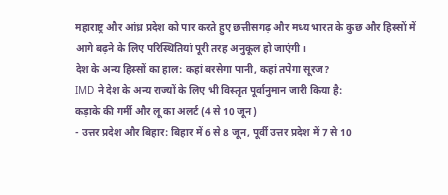महाराष्ट्र और आंध्र प्रदेश को पार करते हुए छत्तीसगढ़ और मध्य भारत के कुछ और हिस्सों में आगे बढ़ने के लिए परिस्थितियां पूरी तरह अनुकूल हो जाएंगी।
देश के अन्य हिस्सों का हाल: कहां बरसेगा पानी, कहां तपेगा सूरज?
IMD ने देश के अन्य राज्यों के लिए भी विस्तृत पूर्वानुमान जारी किया है:
कड़ाके की गर्मी और लू का अलर्ट (4 से 10 जून)
- उत्तर प्रदेश और बिहार: बिहार में 6 से 8 जून, पूर्वी उत्तर प्रदेश में 7 से 10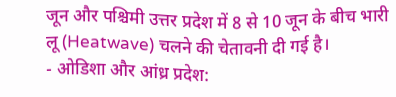जून और पश्चिमी उत्तर प्रदेश में 8 से 10 जून के बीच भारी लू (Heatwave) चलने की चेतावनी दी गई है।
- ओडिशा और आंध्र प्रदेश: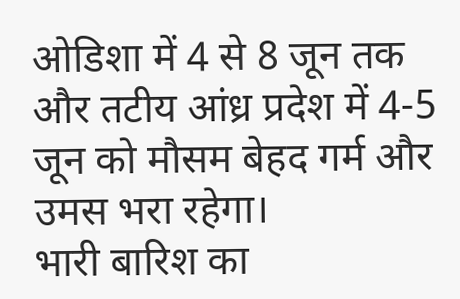ओडिशा में 4 से 8 जून तक और तटीय आंध्र प्रदेश में 4-5 जून को मौसम बेहद गर्म और उमस भरा रहेगा।
भारी बारिश का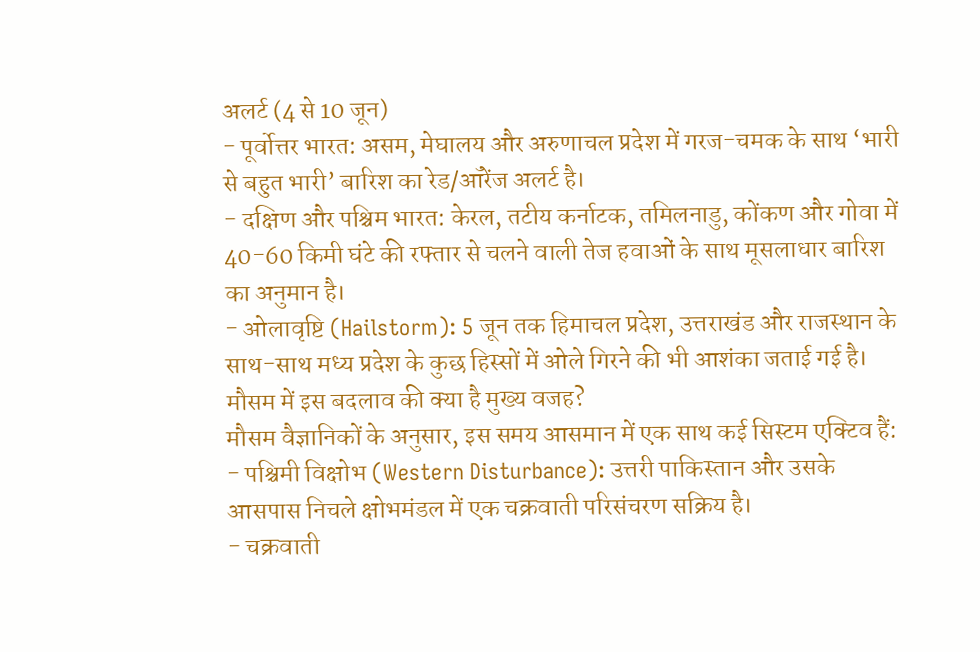अलर्ट (4 से 10 जून)
- पूर्वोत्तर भारत: असम, मेघालय और अरुणाचल प्रदेश में गरज-चमक के साथ ‘भारी से बहुत भारी’ बारिश का रेड/ऑरेंज अलर्ट है।
- दक्षिण और पश्चिम भारत: केरल, तटीय कर्नाटक, तमिलनाडु, कोंकण और गोवा में 40-60 किमी घंटे की रफ्तार से चलने वाली तेज हवाओं के साथ मूसलाधार बारिश का अनुमान है।
- ओलावृष्टि (Hailstorm): 5 जून तक हिमाचल प्रदेश, उत्तराखंड और राजस्थान के साथ-साथ मध्य प्रदेश के कुछ हिस्सों में ओले गिरने की भी आशंका जताई गई है।
मौसम में इस बदलाव की क्या है मुख्य वजह?
मौसम वैज्ञानिकों के अनुसार, इस समय आसमान में एक साथ कई सिस्टम एक्टिव हैं:
- पश्चिमी विक्षोभ (Western Disturbance): उत्तरी पाकिस्तान और उसके आसपास निचले क्षोभमंडल में एक चक्रवाती परिसंचरण सक्रिय है।
- चक्रवाती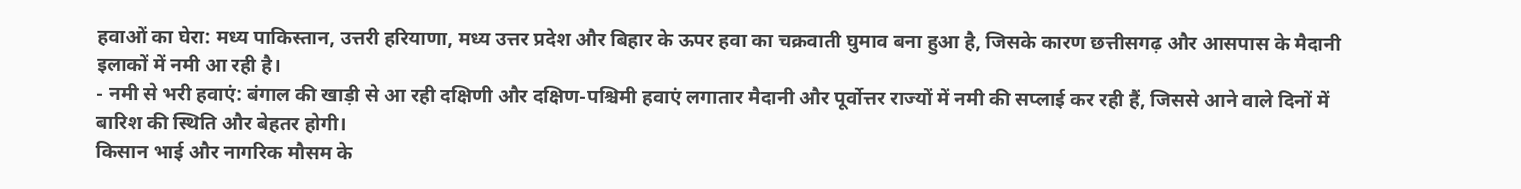हवाओं का घेरा: मध्य पाकिस्तान, उत्तरी हरियाणा, मध्य उत्तर प्रदेश और बिहार के ऊपर हवा का चक्रवाती घुमाव बना हुआ है, जिसके कारण छत्तीसगढ़ और आसपास के मैदानी इलाकों में नमी आ रही है।
- नमी से भरी हवाएं: बंगाल की खाड़ी से आ रही दक्षिणी और दक्षिण-पश्चिमी हवाएं लगातार मैदानी और पूर्वोत्तर राज्यों में नमी की सप्लाई कर रही हैं, जिससे आने वाले दिनों में बारिश की स्थिति और बेहतर होगी।
किसान भाई और नागरिक मौसम के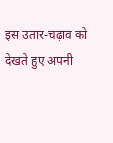इस उतार-चढ़ाव को देखते हुए अपनी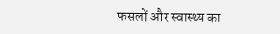फसलों और स्वास्थ्य का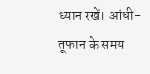ध्यान रखें। आंधी-तूफान के समय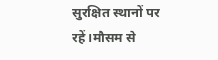सुरक्षित स्थानों पर रहें।मौसम से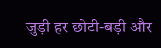जुड़ी हर छोटी-बड़ी और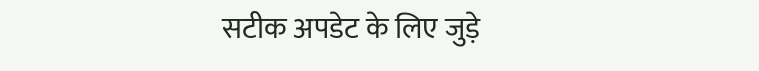सटीक अपडेट के लिए जुड़े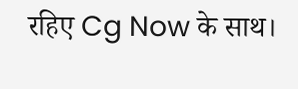रहिए Cg Now के साथ।